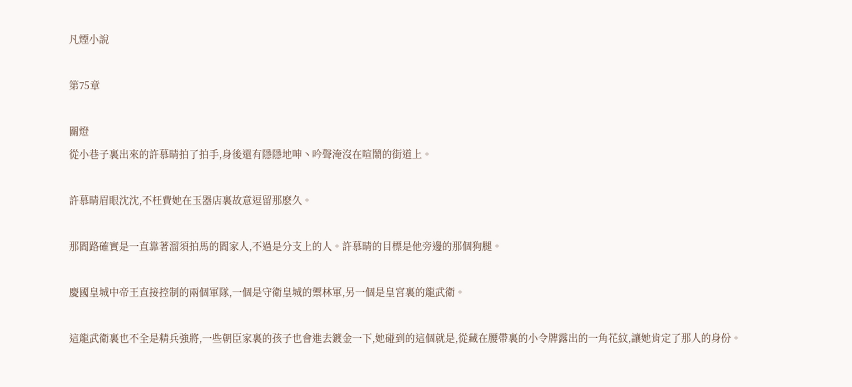凡煙小說

第75章

關燈
從小巷子裏出來的許慕晴拍了拍手,身後還有隱隱地呻丶吟聲淹沒在喧鬧的街道上。

許慕晴眉眼沈沈,不枉費她在玉器店裏故意逗留那麽久。

那閻路確實是一直靠著溜須拍馬的閻家人,不過是分支上的人。許慕晴的目標是他旁邊的那個狗腿。

慶國皇城中帝王直接控制的兩個軍隊,一個是守衛皇城的禦林軍,另一個是皇宮裏的龍武衛。

這龍武衛裏也不全是精兵強將,一些朝臣家裏的孩子也會進去鍍金一下,她碰到的這個就是,從藏在腰帶裏的小令牌露出的一角花紋,讓她肯定了那人的身份。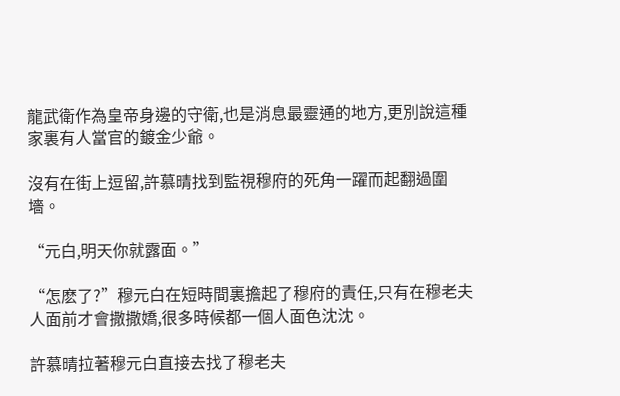龍武衛作為皇帝身邊的守衛,也是消息最靈通的地方,更別說這種家裏有人當官的鍍金少爺。

沒有在街上逗留,許慕晴找到監視穆府的死角一躍而起翻過圍墻。

“元白,明天你就露面。”

“怎麽了?”穆元白在短時間裏擔起了穆府的責任,只有在穆老夫人面前才會撒撒嬌,很多時候都一個人面色沈沈。

許慕晴拉著穆元白直接去找了穆老夫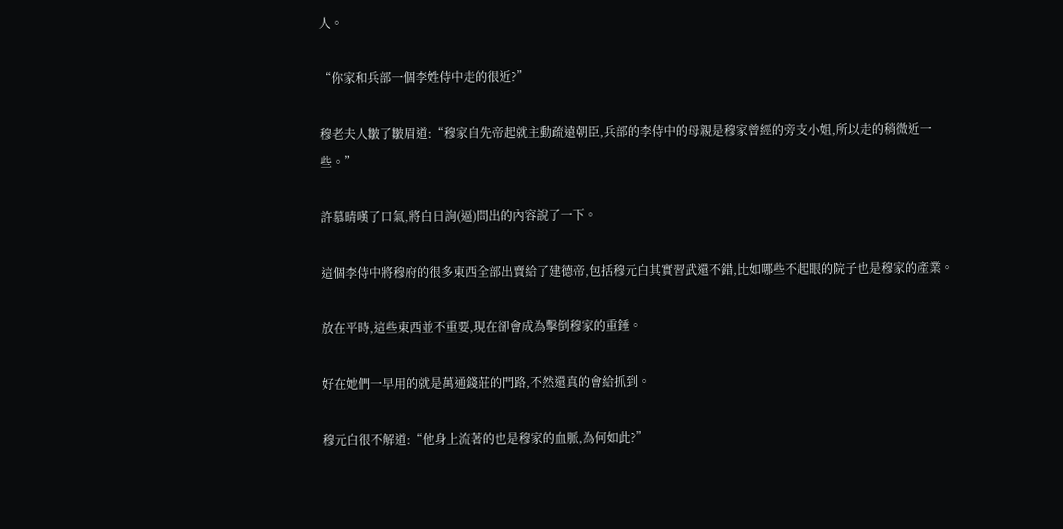人。

“你家和兵部一個李姓侍中走的很近?”

穆老夫人皺了皺眉道:“穆家自先帝起就主動疏遠朝臣,兵部的李侍中的母親是穆家曾經的旁支小姐,所以走的稍微近一些。”

許慕晴嘆了口氣,將白日詢(逼)問出的內容說了一下。

這個李侍中將穆府的很多東西全部出賣給了建德帝,包括穆元白其實習武還不錯,比如哪些不起眼的院子也是穆家的產業。

放在平時,這些東西並不重要,現在卻會成為擊倒穆家的重錘。

好在她們一早用的就是萬通錢莊的門路,不然還真的會給抓到。

穆元白很不解道:“他身上流著的也是穆家的血脈,為何如此?”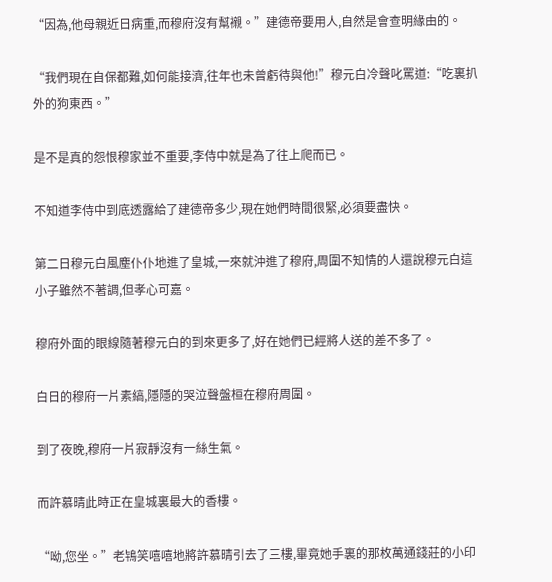“因為,他母親近日病重,而穆府沒有幫襯。”建德帝要用人,自然是會查明緣由的。

“我們現在自保都難,如何能接濟,往年也未曾虧待與他!”穆元白冷聲叱罵道:“吃裏扒外的狗東西。”

是不是真的怨恨穆家並不重要,李侍中就是為了往上爬而已。

不知道李侍中到底透露給了建德帝多少,現在她們時間很緊,必須要盡快。

第二日穆元白風塵仆仆地進了皇城,一來就沖進了穆府,周圍不知情的人還說穆元白這小子雖然不著調,但孝心可嘉。

穆府外面的眼線隨著穆元白的到來更多了,好在她們已經將人送的差不多了。

白日的穆府一片素縞,隱隱的哭泣聲盤桓在穆府周圍。

到了夜晚,穆府一片寂靜沒有一絲生氣。

而許慕晴此時正在皇城裏最大的香樓。

“呦,您坐。”老鴇笑嘻嘻地將許慕晴引去了三樓,畢竟她手裏的那枚萬通錢莊的小印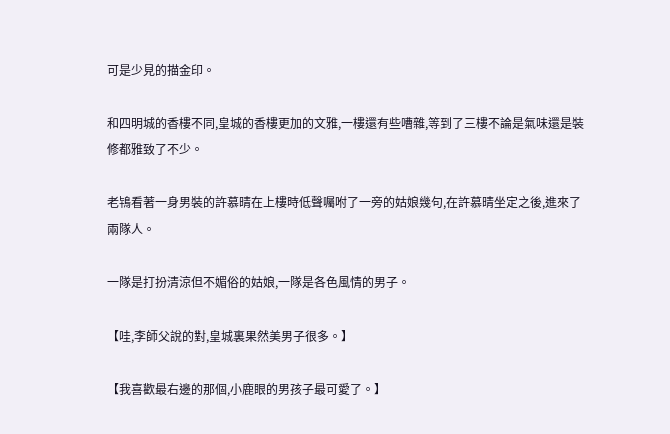可是少見的描金印。

和四明城的香樓不同,皇城的香樓更加的文雅,一樓還有些嘈雜,等到了三樓不論是氣味還是裝修都雅致了不少。

老鴇看著一身男裝的許慕晴在上樓時低聲囑咐了一旁的姑娘幾句,在許慕晴坐定之後,進來了兩隊人。

一隊是打扮清涼但不媚俗的姑娘,一隊是各色風情的男子。

【哇,李師父說的對,皇城裏果然美男子很多。】

【我喜歡最右邊的那個,小鹿眼的男孩子最可愛了。】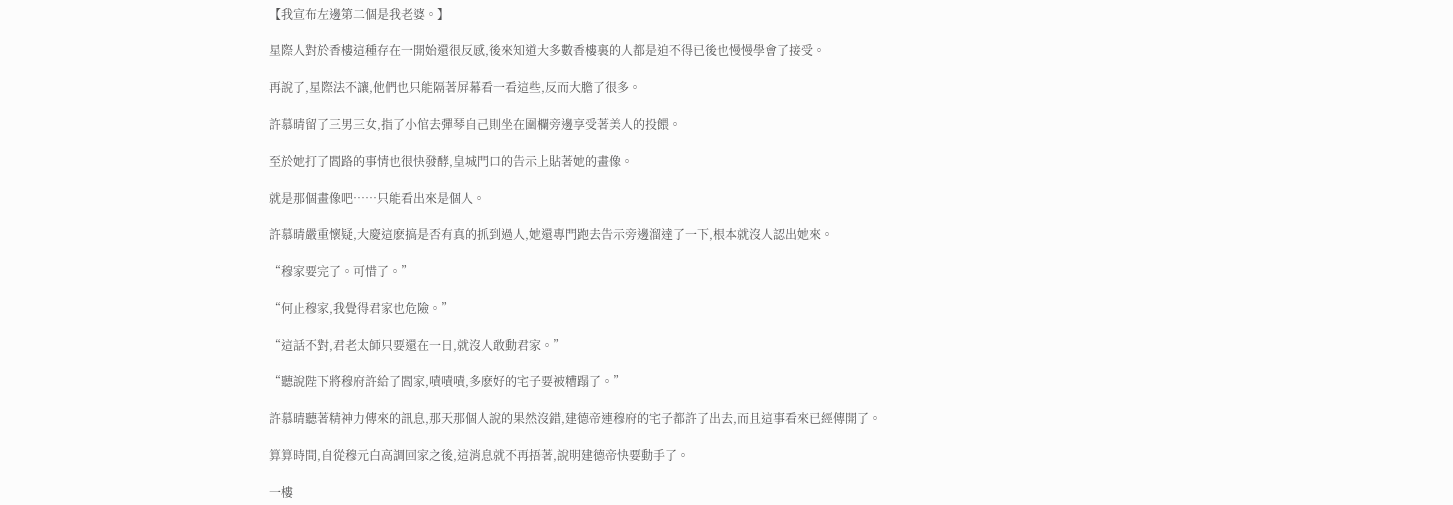【我宣布左邊第二個是我老婆。】

星際人對於香樓這種存在一開始還很反感,後來知道大多數香樓裏的人都是迫不得已後也慢慢學會了接受。

再說了,星際法不讓,他們也只能隔著屏幕看一看這些,反而大膽了很多。

許慕晴留了三男三女,指了小倌去彈琴自己則坐在圍欄旁邊享受著美人的投餵。

至於她打了閻路的事情也很快發酵,皇城門口的告示上貼著她的畫像。

就是那個畫像吧……只能看出來是個人。

許慕晴嚴重懷疑,大慶這麽搞是否有真的抓到過人,她還專門跑去告示旁邊溜達了一下,根本就沒人認出她來。

“穆家要完了。可惜了。”

“何止穆家,我覺得君家也危險。”

“這話不對,君老太師只要還在一日,就沒人敢動君家。”

“聽說陛下將穆府許給了閻家,嘖嘖嘖,多麽好的宅子要被糟蹋了。”

許慕晴聽著精神力傳來的訊息,那天那個人說的果然沒錯,建德帝連穆府的宅子都許了出去,而且這事看來已經傳開了。

算算時間,自從穆元白高調回家之後,這消息就不再捂著,說明建德帝快要動手了。

一樓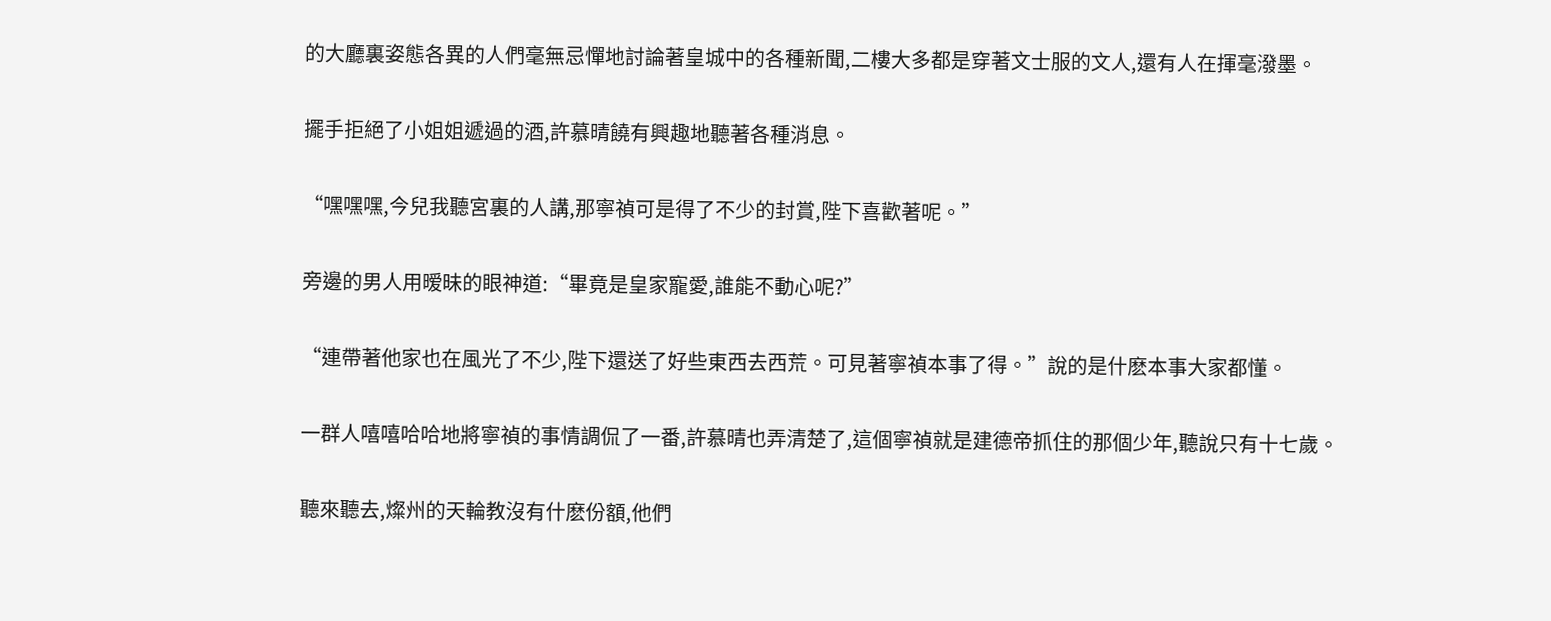的大廳裏姿態各異的人們毫無忌憚地討論著皇城中的各種新聞,二樓大多都是穿著文士服的文人,還有人在揮毫潑墨。

擺手拒絕了小姐姐遞過的酒,許慕晴饒有興趣地聽著各種消息。

“嘿嘿嘿,今兒我聽宮裏的人講,那寧禎可是得了不少的封賞,陛下喜歡著呢。”

旁邊的男人用暧昧的眼神道:“畢竟是皇家寵愛,誰能不動心呢?”

“連帶著他家也在風光了不少,陛下還送了好些東西去西荒。可見著寧禎本事了得。”說的是什麽本事大家都懂。

一群人嘻嘻哈哈地將寧禎的事情調侃了一番,許慕晴也弄清楚了,這個寧禎就是建德帝抓住的那個少年,聽說只有十七歲。

聽來聽去,燦州的天輪教沒有什麽份額,他們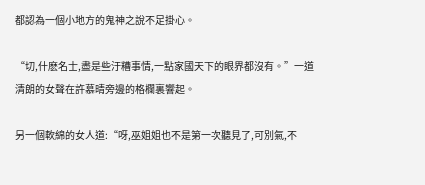都認為一個小地方的鬼神之說不足掛心。

“切,什麽名士,盡是些汙糟事情,一點家國天下的眼界都沒有。”一道清朗的女聲在許慕晴旁邊的格欄裏響起。

另一個軟綿的女人道:“呀,巫姐姐也不是第一次聽見了,可別氣,不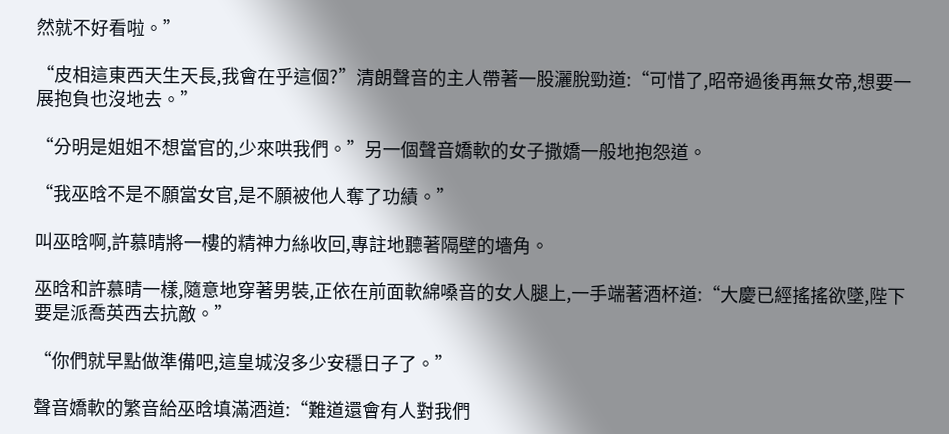然就不好看啦。”

“皮相這東西天生天長,我會在乎這個?”清朗聲音的主人帶著一股灑脫勁道:“可惜了,昭帝過後再無女帝,想要一展抱負也沒地去。”

“分明是姐姐不想當官的,少來哄我們。”另一個聲音嬌軟的女子撒嬌一般地抱怨道。

“我巫晗不是不願當女官,是不願被他人奪了功績。”

叫巫晗啊,許慕晴將一樓的精神力絲收回,專註地聽著隔壁的墻角。

巫晗和許慕晴一樣,隨意地穿著男裝,正依在前面軟綿嗓音的女人腿上,一手端著酒杯道:“大慶已經搖搖欲墜,陛下要是派喬英西去抗敵。”

“你們就早點做準備吧,這皇城沒多少安穩日子了。”

聲音嬌軟的繁音給巫晗填滿酒道:“難道還會有人對我們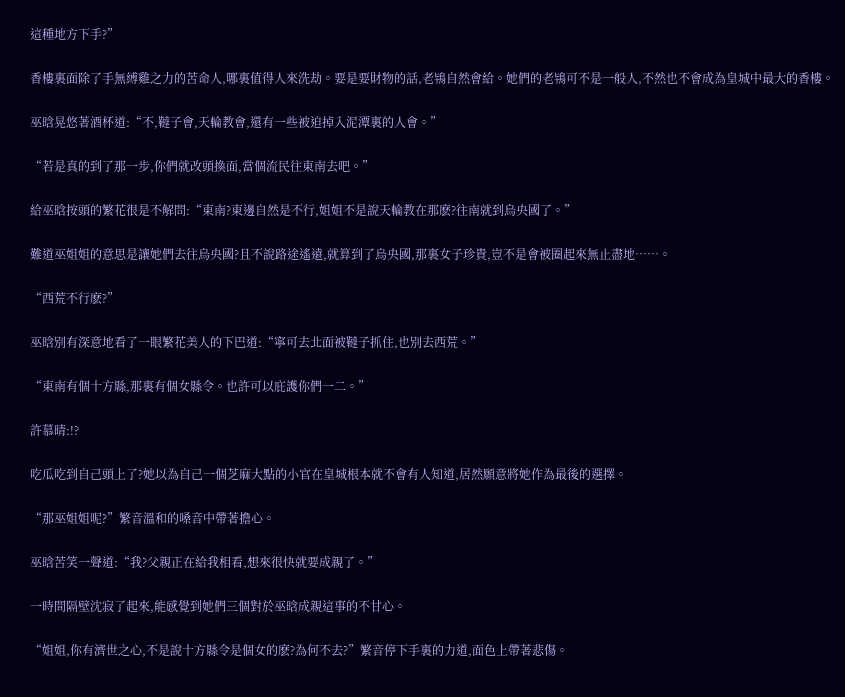這種地方下手?”

香樓裏面除了手無縛雞之力的苦命人,哪裏值得人來洗劫。要是要財物的話,老鴇自然會給。她們的老鴇可不是一般人,不然也不會成為皇城中最大的香樓。

巫晗晃悠著酒杯道:“不,韃子會,天輪教會,還有一些被迫掉入泥潭裏的人會。”

“若是真的到了那一步,你們就改頭換面,當個流民往東南去吧。”

給巫晗按頭的繁花很是不解問:“東南?東邊自然是不行,姐姐不是說天輪教在那麽?往南就到烏央國了。”

難道巫姐姐的意思是讓她們去往烏央國?且不說路途遙遠,就算到了烏央國,那裏女子珍貴,豈不是會被圈起來無止盡地……。

“西荒不行麽?”

巫晗別有深意地看了一眼繁花美人的下巴道:“寧可去北面被韃子抓住,也別去西荒。”

“東南有個十方縣,那裏有個女縣令。也許可以庇護你們一二。”

許慕晴:!?

吃瓜吃到自己頭上了?她以為自己一個芝麻大點的小官在皇城根本就不會有人知道,居然願意將她作為最後的選擇。

“那巫姐姐呢?”繁音溫和的嗓音中帶著擔心。

巫晗苦笑一聲道:“我?父親正在給我相看,想來很快就要成親了。”

一時間隔壁沈寂了起來,能感覺到她們三個對於巫晗成親這事的不甘心。

“姐姐,你有濟世之心,不是說十方縣令是個女的麽?為何不去?”繁音停下手裏的力道,面色上帶著悲傷。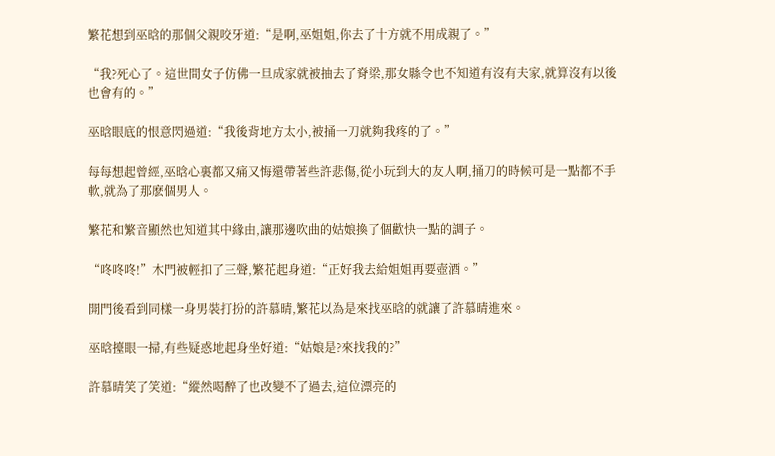繁花想到巫晗的那個父親咬牙道:“是啊,巫姐姐,你去了十方就不用成親了。”

“我?死心了。這世間女子仿佛一旦成家就被抽去了脊梁,那女縣令也不知道有沒有夫家,就算沒有以後也會有的。”

巫晗眼底的恨意閃過道:“我後背地方太小,被捅一刀就夠我疼的了。”

每每想起曾經,巫晗心裏都又痛又悔還帶著些許悲傷,從小玩到大的友人啊,捅刀的時候可是一點都不手軟,就為了那麽個男人。

繁花和繁音顯然也知道其中緣由,讓那邊吹曲的姑娘換了個歡快一點的調子。

“咚咚咚!”木門被輕扣了三聲,繁花起身道:“正好我去給姐姐再要壺酒。”

開門後看到同樣一身男裝打扮的許慕晴,繁花以為是來找巫晗的就讓了許慕晴進來。

巫晗擡眼一掃,有些疑惑地起身坐好道:“姑娘是?來找我的?”

許慕晴笑了笑道:“縱然喝醉了也改變不了過去,這位漂亮的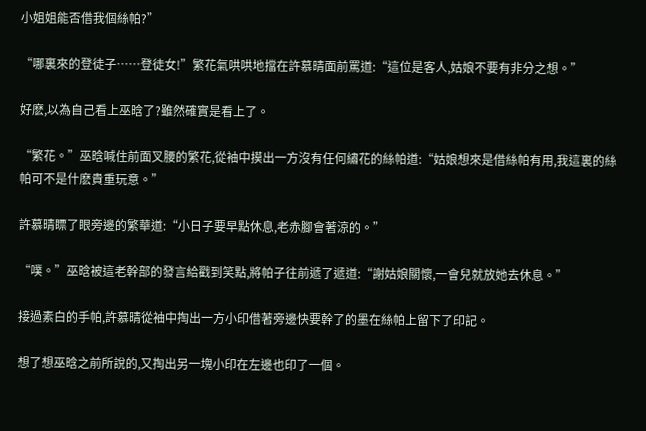小姐姐能否借我個絲帕?”

“哪裏來的登徒子……登徒女!”繁花氣哄哄地擋在許慕晴面前罵道:“這位是客人,姑娘不要有非分之想。”

好麽,以為自己看上巫晗了?雖然確實是看上了。

“繁花。”巫晗喊住前面叉腰的繁花,從袖中摸出一方沒有任何繡花的絲帕道:“姑娘想來是借絲帕有用,我這裏的絲帕可不是什麽貴重玩意。”

許慕晴瞟了眼旁邊的繁華道:“小日子要早點休息,老赤腳會著涼的。”

“噗。”巫晗被這老幹部的發言給戳到笑點,將帕子往前遞了遞道:“謝姑娘關懷,一會兒就放她去休息。”

接過素白的手帕,許慕晴從袖中掏出一方小印借著旁邊快要幹了的墨在絲帕上留下了印記。

想了想巫晗之前所說的,又掏出另一塊小印在左邊也印了一個。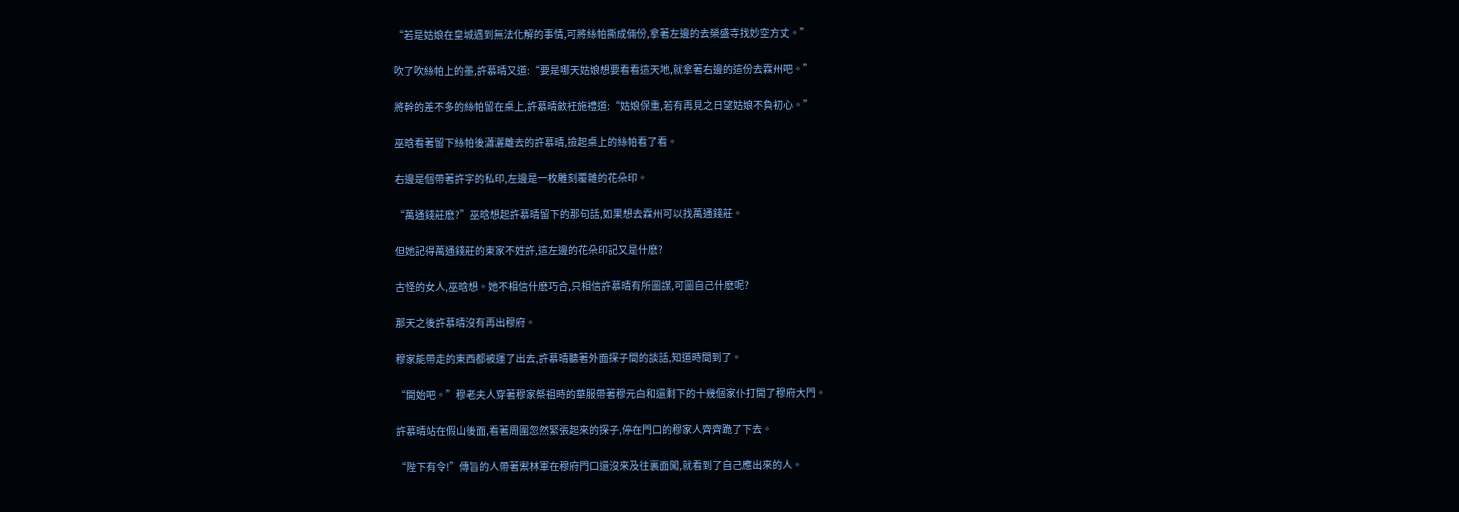“若是姑娘在皇城遇到無法化解的事情,可將絲帕撕成倆份,拿著左邊的去榮盛寺找妙空方丈。”

吹了吹絲帕上的墨,許慕晴又道:“要是哪天姑娘想要看看這天地,就拿著右邊的這份去霖州吧。”

將幹的差不多的絲帕留在桌上,許慕晴斂衽施禮道:“姑娘保重,若有再見之日望姑娘不負初心。”

巫晗看著留下絲帕後瀟灑離去的許慕晴,撿起桌上的絲帕看了看。

右邊是個帶著許字的私印,左邊是一枚雕刻覆雜的花朵印。

“萬通錢莊麽?”巫晗想起許慕晴留下的那句話,如果想去霖州可以找萬通錢莊。

但她記得萬通錢莊的東家不姓許,這左邊的花朵印記又是什麽?

古怪的女人,巫晗想。她不相信什麽巧合,只相信許慕晴有所圖謀,可圖自己什麽呢?

那天之後許慕晴沒有再出穆府。

穆家能帶走的東西都被運了出去,許慕晴聽著外面探子間的談話,知道時間到了。

“開始吧。”穆老夫人穿著穆家祭祖時的華服帶著穆元白和還剩下的十幾個家仆打開了穆府大門。

許慕晴站在假山後面,看著周圍忽然緊張起來的探子,停在門口的穆家人齊齊跪了下去。

“陛下有令!”傳旨的人帶著禦林軍在穆府門口還沒來及往裏面闖,就看到了自己應出來的人。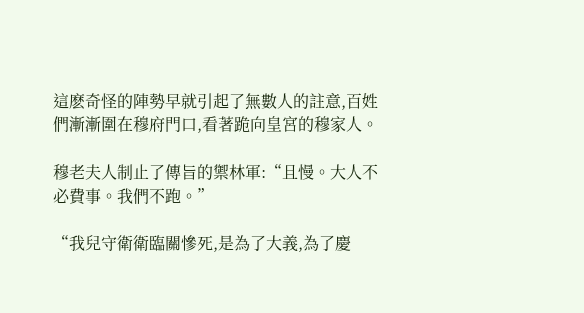這麽奇怪的陣勢早就引起了無數人的註意,百姓們漸漸圍在穆府門口,看著跪向皇宮的穆家人。

穆老夫人制止了傳旨的禦林軍:“且慢。大人不必費事。我們不跑。”

“我兒守衛衛臨關慘死,是為了大義,為了慶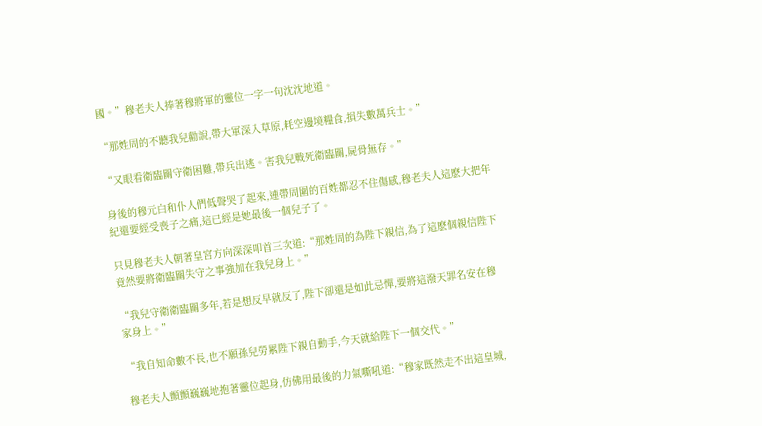國。”穆老夫人捧著穆將軍的靈位一字一句沈沈地道。

“那姓周的不聽我兒勸說,帶大軍深入草原,耗空邊境糧食,損失數萬兵士。”

“又眼看衛臨關守衛困難,帶兵出逃。害我兒戰死衛臨關,屍骨無存。”

身後的穆元白和仆人們低聲哭了起來,連帶周圍的百姓都忍不住傷感,穆老夫人這麽大把年紀還要經受喪子之痛,這已經是她最後一個兒子了。

只見穆老夫人朝著皇宮方向深深叩首三次道:“那姓周的為陛下親信,為了這麽個親信陛下竟然要將衛臨關失守之事強加在我兒身上。”

“我兒守衛衛臨關多年,若是想反早就反了,陛下卻還是如此忌憚,要將這潑天罪名安在穆家身上。”

“我自知命數不長,也不願孫兒勞累陛下親自動手,今天就給陛下一個交代。”

穆老夫人顫顫巍巍地抱著靈位起身,仿佛用最後的力氣嘶吼道:“穆家既然走不出這皇城,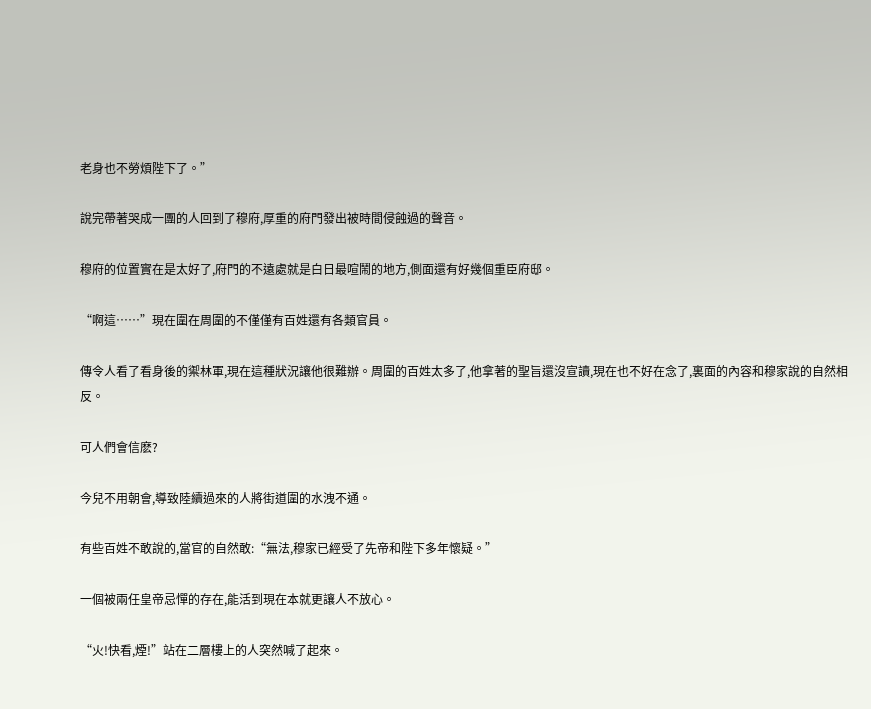老身也不勞煩陛下了。”

說完帶著哭成一團的人回到了穆府,厚重的府門發出被時間侵蝕過的聲音。

穆府的位置實在是太好了,府門的不遠處就是白日最喧鬧的地方,側面還有好幾個重臣府邸。

“啊這……”現在圍在周圍的不僅僅有百姓還有各類官員。

傳令人看了看身後的禦林軍,現在這種狀況讓他很難辦。周圍的百姓太多了,他拿著的聖旨還沒宣讀,現在也不好在念了,裏面的內容和穆家說的自然相反。

可人們會信麽?

今兒不用朝會,導致陸續過來的人將街道圍的水洩不通。

有些百姓不敢說的,當官的自然敢:“無法,穆家已經受了先帝和陛下多年懷疑。”

一個被兩任皇帝忌憚的存在,能活到現在本就更讓人不放心。

“火!快看,煙!”站在二層樓上的人突然喊了起來。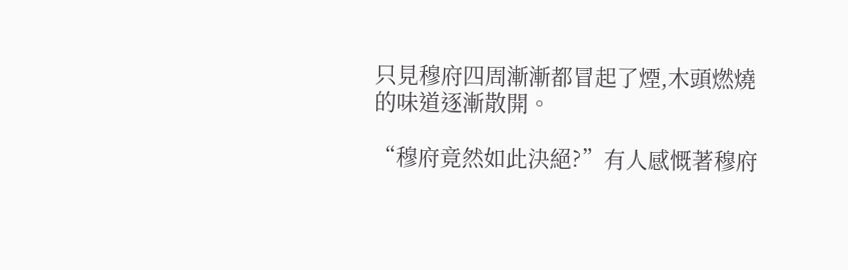只見穆府四周漸漸都冒起了煙,木頭燃燒的味道逐漸散開。

“穆府竟然如此決絕?”有人感慨著穆府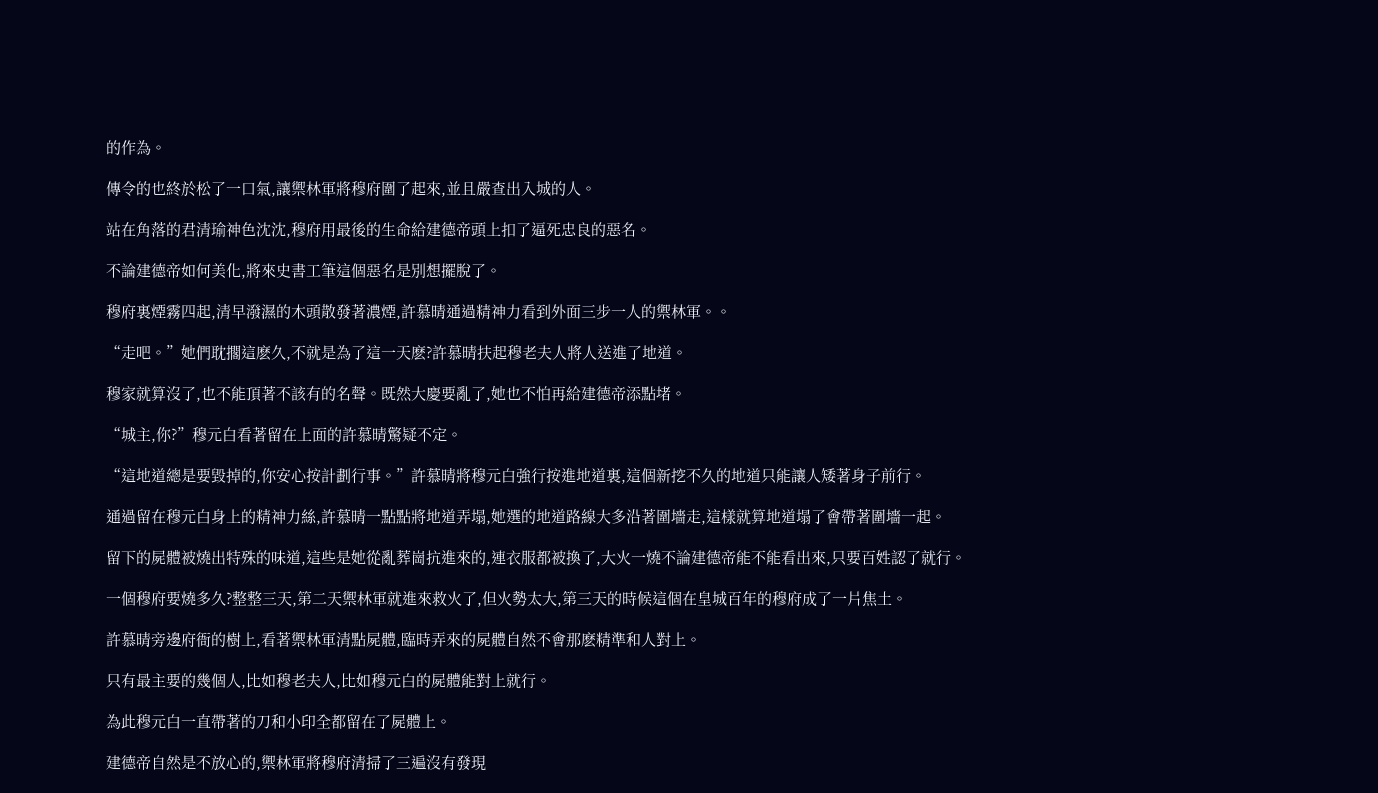的作為。

傳令的也終於松了一口氣,讓禦林軍將穆府圍了起來,並且嚴查出入城的人。

站在角落的君清瑜神色沈沈,穆府用最後的生命給建德帝頭上扣了逼死忠良的惡名。

不論建德帝如何美化,將來史書工筆這個惡名是別想擺脫了。

穆府裏煙霧四起,清早潑濕的木頭散發著濃煙,許慕晴通過精神力看到外面三步一人的禦林軍。。

“走吧。”她們耽擱這麽久,不就是為了這一天麽?許慕晴扶起穆老夫人將人送進了地道。

穆家就算沒了,也不能頂著不該有的名聲。既然大慶要亂了,她也不怕再給建德帝添點堵。

“城主,你?”穆元白看著留在上面的許慕晴驚疑不定。

“這地道總是要毀掉的,你安心按計劃行事。”許慕晴將穆元白強行按進地道裏,這個新挖不久的地道只能讓人矮著身子前行。

通過留在穆元白身上的精神力絲,許慕晴一點點將地道弄塌,她選的地道路線大多沿著圍墻走,這樣就算地道塌了會帶著圍墻一起。

留下的屍體被燒出特殊的味道,這些是她從亂葬崗抗進來的,連衣服都被換了,大火一燒不論建德帝能不能看出來,只要百姓認了就行。

一個穆府要燒多久?整整三天,第二天禦林軍就進來救火了,但火勢太大,第三天的時候這個在皇城百年的穆府成了一片焦土。

許慕晴旁邊府衙的樹上,看著禦林軍清點屍體,臨時弄來的屍體自然不會那麽精準和人對上。

只有最主要的幾個人,比如穆老夫人,比如穆元白的屍體能對上就行。

為此穆元白一直帶著的刀和小印全都留在了屍體上。

建德帝自然是不放心的,禦林軍將穆府清掃了三遍沒有發現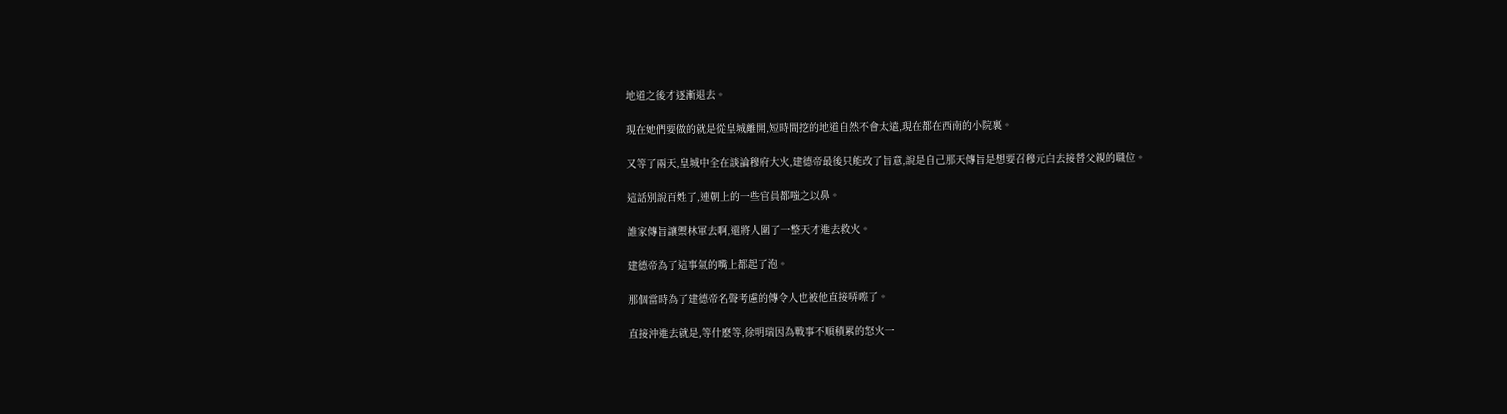地道之後才逐漸退去。

現在她們要做的就是從皇城離開,短時間挖的地道自然不會太遠,現在都在西南的小院裏。

又等了兩天,皇城中全在談論穆府大火,建德帝最後只能改了旨意,說是自己那天傳旨是想要召穆元白去接替父親的職位。

這話別說百姓了,連朝上的一些官員都嗤之以鼻。

誰家傳旨讓禦林軍去啊,還將人圍了一整天才進去救火。

建德帝為了這事氣的嘴上都起了泡。

那個當時為了建德帝名聲考慮的傳令人也被他直接哢嚓了。

直接沖進去就是,等什麽等,徐明瑞因為戰事不順積累的怒火一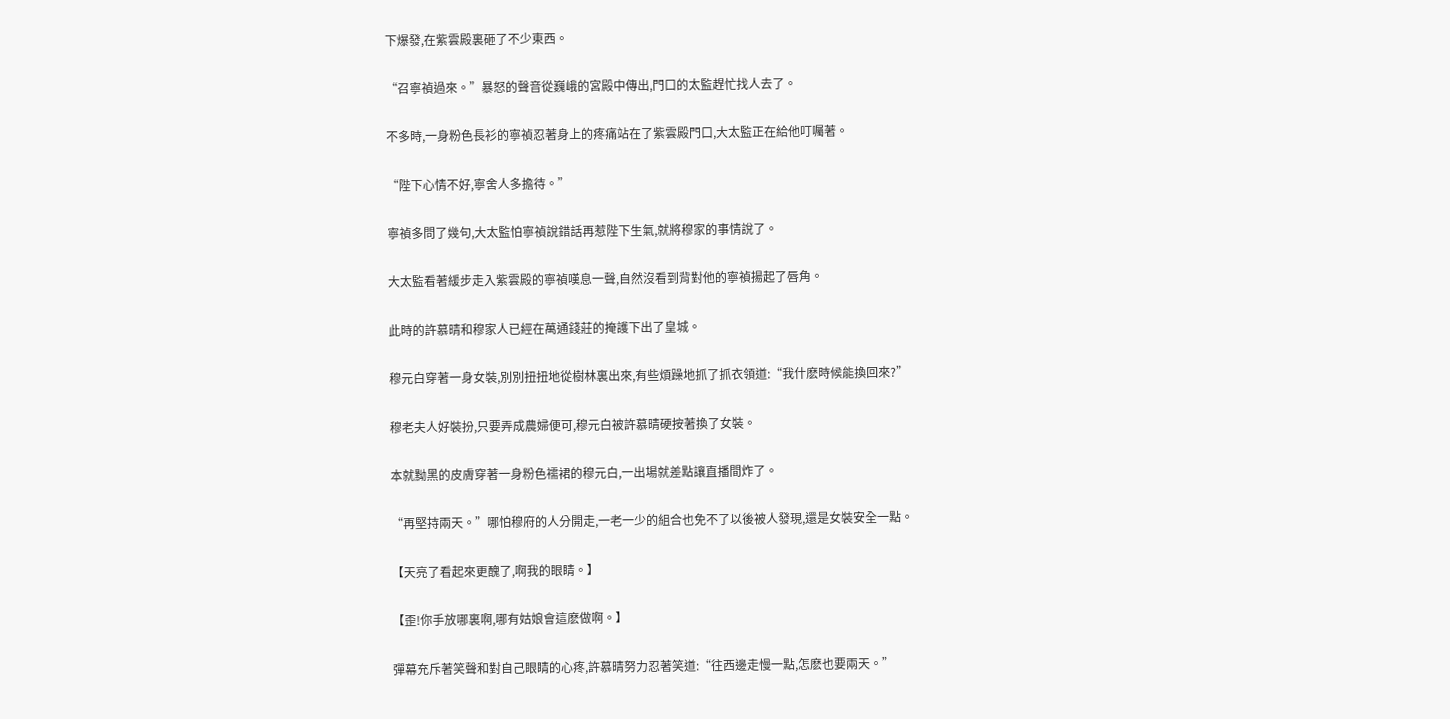下爆發,在紫雲殿裏砸了不少東西。

“召寧禎過來。”暴怒的聲音從巍峨的宮殿中傳出,門口的太監趕忙找人去了。

不多時,一身粉色長衫的寧禎忍著身上的疼痛站在了紫雲殿門口,大太監正在給他叮囑著。

“陛下心情不好,寧舍人多擔待。”

寧禎多問了幾句,大太監怕寧禎說錯話再惹陛下生氣,就將穆家的事情說了。

大太監看著緩步走入紫雲殿的寧禎嘆息一聲,自然沒看到背對他的寧禎揚起了唇角。

此時的許慕晴和穆家人已經在萬通錢莊的掩護下出了皇城。

穆元白穿著一身女裝,別別扭扭地從樹林裏出來,有些煩躁地抓了抓衣領道:“我什麽時候能換回來?”

穆老夫人好裝扮,只要弄成農婦便可,穆元白被許慕晴硬按著換了女裝。

本就黝黑的皮膚穿著一身粉色襦裙的穆元白,一出場就差點讓直播間炸了。

“再堅持兩天。”哪怕穆府的人分開走,一老一少的組合也免不了以後被人發現,還是女裝安全一點。

【天亮了看起來更醜了,啊我的眼睛。】

【歪!你手放哪裏啊,哪有姑娘會這麽做啊。】

彈幕充斥著笑聲和對自己眼睛的心疼,許慕晴努力忍著笑道:“往西邊走慢一點,怎麽也要兩天。”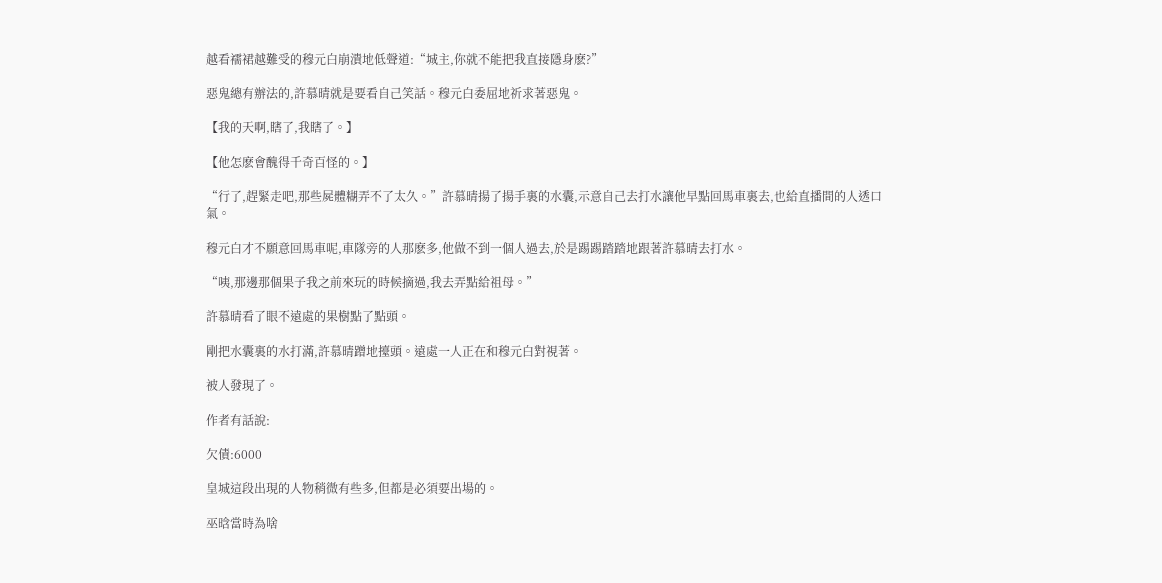越看襦裙越難受的穆元白崩潰地低聲道:“城主,你就不能把我直接隱身麽?”

惡鬼總有辦法的,許慕晴就是要看自己笑話。穆元白委屈地祈求著惡鬼。

【我的天啊,瞎了,我瞎了。】

【他怎麽會醜得千奇百怪的。】

“行了,趕緊走吧,那些屍體糊弄不了太久。”許慕晴揚了揚手裏的水囊,示意自己去打水讓他早點回馬車裏去,也給直播間的人透口氣。

穆元白才不願意回馬車呢,車隊旁的人那麽多,他做不到一個人過去,於是踢踢踏踏地跟著許慕晴去打水。

“咦,那邊那個果子我之前來玩的時候摘過,我去弄點給祖母。”

許慕晴看了眼不遠處的果樹點了點頭。

剛把水囊裏的水打滿,許慕晴蹭地擡頭。遠處一人正在和穆元白對視著。

被人發現了。

作者有話說:

欠債:6000

皇城這段出現的人物稍微有些多,但都是必須要出場的。

巫晗當時為啥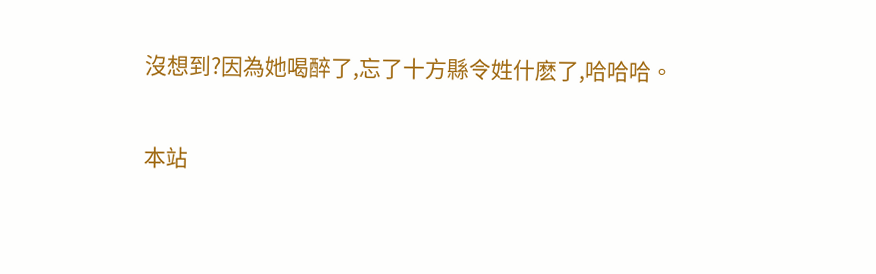沒想到?因為她喝醉了,忘了十方縣令姓什麽了,哈哈哈。

本站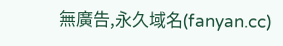無廣告,永久域名(fanyan.cc)